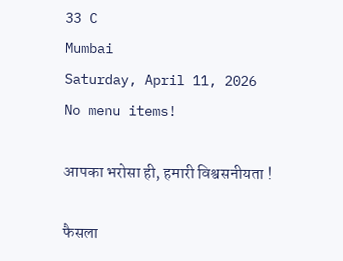33 C
Mumbai
Saturday, April 11, 2026
No menu items!

आपका भरोसा ही, हमारी विश्वसनीयता !

फैसला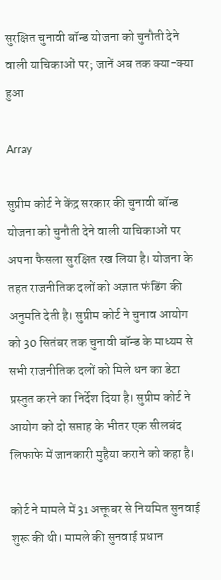सुरक्षित चुनावी बॉन्ड योजना को चुनौती देने वाली याचिकाओं पर; जानें अब तक क्या-क्या हुआ

Array

सुप्रीम कोर्ट ने केंद्र सरकार की चुनावी बॉन्ड योजना को चुनौती देने वाली याचिकाओं पर अपना फैसला सुरक्षित रख लिया है। योजना के तहत राजनीतिक दलों को अज्ञात फंडिंग की अनुमति देती है। सुप्रीम कोर्ट ने चुनाव आयोग को 30 सितंबर तक चुनावी बॉन्ड के माध्यम से सभी राजनीतिक दलों को मिले धन का डेटा प्रस्तुत करने का निर्देश दिया है। सुप्रीम कोर्ट ने आयोग को दो सप्ताह के भीतर एक सीलबंद लिफाफे में जानकारी मुहैया कराने को कहा है।

कोर्ट ने मामले में 31 अक्तूबर से नियमित सुनवाई शुरू की थी। मामले की सुनवाई प्रधान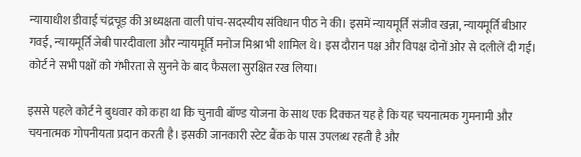न्यायाधीश डीवाई चंद्रचूड़ की अध्यक्षता वाली पांच-सदस्यीय संविधान पीठ ने की। इसमें न्यायमूर्ति संजीव खन्ना, न्यायमूर्ति बीआर गवई, न्यायमूर्ति जेबी पारदीवाला और न्यायमूर्ति मनोज मिश्रा भी शामिल थे। इस दौरान पक्ष और विपक्ष दोनों ओर से दलीलें दी गईं। कोर्ट ने सभी पक्षों को गंभीरता से सुनने के बाद फैसला सुरक्षित रख लिया।

इससे पहले कोर्ट ने बुधवार को कहा था कि चुनावी बॉण्ड योजना के साथ एक दिक्कत यह है कि यह चयनात्मक गुमनामी और चयनात्मक गोपनीयता प्रदान करती है। इसकी जानकारी स्टेट बैंक के पास उपलब्ध रहती है और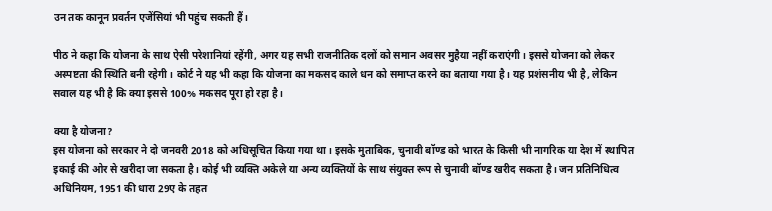उन तक कानून प्रवर्तन एजेंसियां भी पहुंच सकती हैं।

पीठ ने कहा कि योजना के साथ ऐसी परेशानियां रहेंगी, अगर यह सभी राजनीतिक दलों को समान अवसर मुहैया नहीं कराएंगी। इससे योजना को लेकर अस्पष्टता की स्थिति बनी रहेगी। कोर्ट ने यह भी कहा कि योजना का मकसद काले धन को समाप्त करने का बताया गया है। यह प्रशंसनीय भी है, लेकिन सवाल यह भी है कि क्या इससे 100% मकसद पूरा हो रहा है।

क्या है योजना?
इस योजना को सरकार ने दो जनवरी 2018 को अधिसूचित किया गया था। इसके मुताबिक, चुनावी बॉण्ड को भारत के किसी भी नागरिक या देश में स्थापित इकाई की ओर से खरीदा जा सकता है। कोई भी व्यक्ति अकेले या अन्य व्यक्तियों के साथ संयुक्त रूप से चुनावी बॉण्ड खरीद सकता है। जन प्रतिनिधित्व अधिनियम, 1951 की धारा 29ए के तहत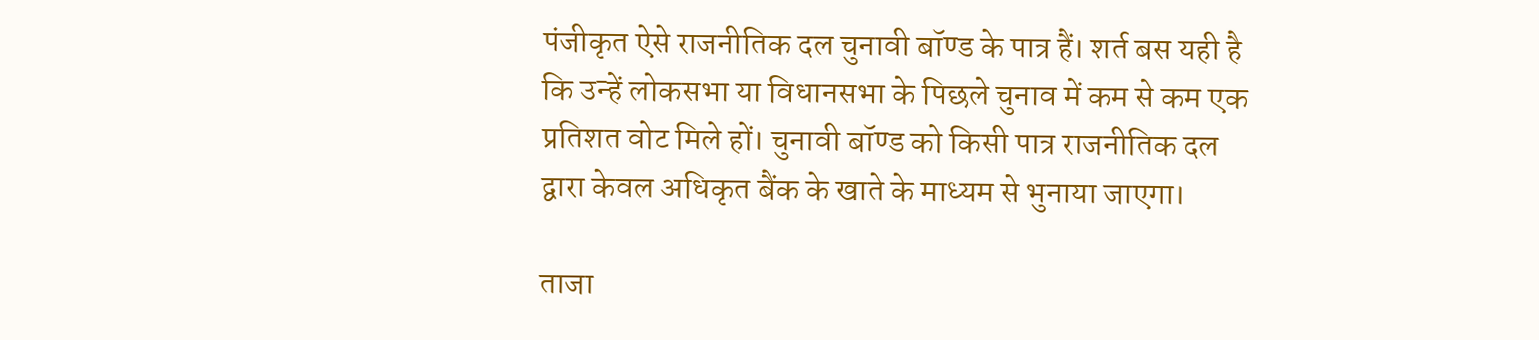पंजीकृत ऐसे राजनीतिक दल चुनावी बॉण्ड के पात्र हैं। शर्त बस यही है कि उन्हें लोकसभा या विधानसभा के पिछले चुनाव में कम से कम एक प्रतिशत वोट मिले हों। चुनावी बॉण्ड को किसी पात्र राजनीतिक दल द्वारा केवल अधिकृत बैंक के खाते के माध्यम से भुनाया जाएगा।

ताजा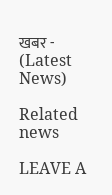खबर - (Latest News)

Related news

LEAVE A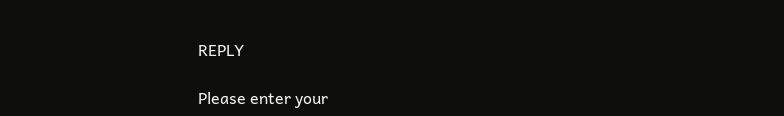REPLY

Please enter your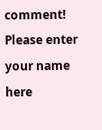comment!
Please enter your name here